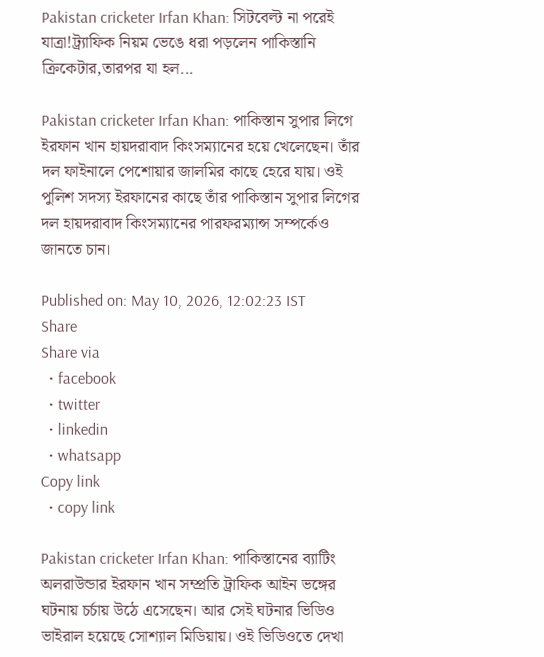Pakistan cricketer Irfan Khan: সিটবেল্ট না পরেই যাত্রা!ট্র্যাফিক নিয়ম ভেঙে ধরা পড়লেন পাকিস্তানি ক্রিকেটার,তারপর যা হল...

Pakistan cricketer Irfan Khan: পাকিস্তান সুপার লিগে ইরফান খান হায়দরাবাদ কিংসম্যানের হয়ে খেলেছেন। তাঁর দল ফাইনালে পেশোয়ার জালমির কাছে হেরে যায়। ওই পুলিশ সদস্য ইরফানের কাছে তাঁর পাকিস্তান সুপার লিগের দল হায়দরাবাদ কিংসম্যানের পারফরম্যান্স সম্পর্কেও জানতে চান।

Published on: May 10, 2026, 12:02:23 IST
Share
Share via
  • facebook
  • twitter
  • linkedin
  • whatsapp
Copy link
  • copy link

Pakistan cricketer Irfan Khan: পাকিস্তানের ব্যাটিং অলরাউন্ডার ইরফান খান সম্প্রতি ট্রাফিক আইন ভঙ্গের ঘটনায় চর্চায় উঠে এসেছেন। আর সেই ঘটনার ভিডিও ভাইরাল হয়েছে সোশ্যাল মিডিয়ায়। ওই ভিডিওতে দেখা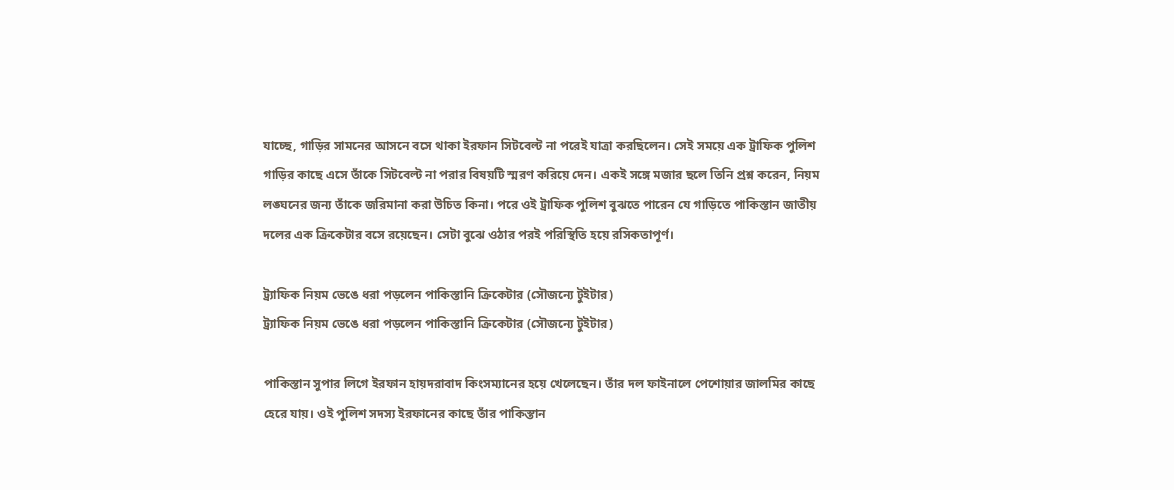যাচ্ছে, গাড়ির সামনের আসনে বসে থাকা ইরফান সিটবেল্ট না পরেই যাত্রা করছিলেন। সেই সময়ে এক ট্রাফিক পুলিশ গাড়ির কাছে এসে তাঁকে সিটবেল্ট না পরার বিষয়টি স্মরণ করিয়ে দেন। একই সঙ্গে মজার ছলে তিনি প্রশ্ন করেন, নিয়ম লঙ্ঘনের জন্য তাঁকে জরিমানা করা উচিত কিনা। পরে ওই ট্রাফিক পুলিশ বুঝতে পারেন যে গাড়িতে পাকিস্তান জাতীয় দলের এক ক্রিকেটার বসে রয়েছেন। সেটা বুঝে ওঠার পরই পরিস্থিতি হয়ে রসিকতাপূর্ণ।

ট্র্যাফিক নিয়ম ভেঙে ধরা পড়লেন পাকিস্তানি ক্রিকেটার (সৌজন্যে টুইটার)
ট্র্যাফিক নিয়ম ভেঙে ধরা পড়লেন পাকিস্তানি ক্রিকেটার (সৌজন্যে টুইটার)

পাকিস্তান সুপার লিগে ইরফান হায়দরাবাদ কিংসম্যানের হয়ে খেলেছেন। তাঁর দল ফাইনালে পেশোয়ার জালমির কাছে হেরে যায়। ওই পুলিশ সদস্য ইরফানের কাছে তাঁর পাকিস্তান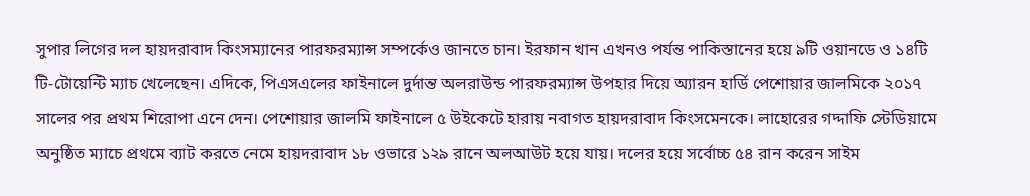সুপার লিগের দল হায়দরাবাদ কিংসম্যানের পারফরম্যান্স সম্পর্কেও জানতে চান। ইরফান খান এখনও পর্যন্ত পাকিস্তানের হয়ে ৯টি ওয়ানডে ও ১৪টি টি-টোয়েন্টি ম্যাচ খেলেছেন। এদিকে, পিএসএলের ফাইনালে দুর্দান্ত অলরাউন্ড পারফরম্যান্স উপহার দিয়ে অ্যারন হার্ডি পেশোয়ার জালমিকে ২০১৭ সালের পর প্রথম শিরোপা এনে দেন। পেশোয়ার জালমি ফাইনালে ৫ উইকেটে হারায় নবাগত হায়দরাবাদ কিংসমেনকে। লাহোরের গদ্দাফি স্টেডিয়ামে অনুষ্ঠিত ম্যাচে প্রথমে ব্যাট করতে নেমে হায়দরাবাদ ১৮ ওভারে ১২৯ রানে অলআউট হয়ে যায়। দলের হয়ে সর্বোচ্চ ৫৪ রান করেন সাইম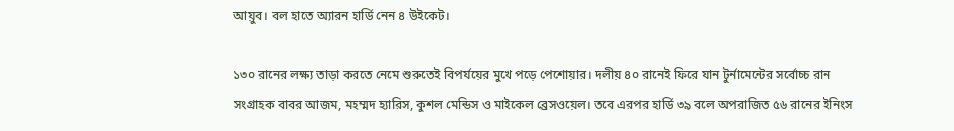আয়ুব। বল হাতে অ্যারন হার্ডি নেন ৪ উইকেট।

১৩০ রানের লক্ষ্য তাড়া করতে নেমে শুরুতেই বিপর্যয়ের মুখে পড়ে পেশোয়ার। দলীয় ৪০ রানেই ফিরে যান টুর্নামেন্টের সর্বোচ্চ রান সংগ্রাহক বাবর আজম, মহম্মদ হ্যারিস, কুশল মেন্ডিস ও মাইকেল ব্রেসওয়েল। তবে এরপর হার্ডি ৩৯ বলে অপরাজিত ৫৬ রানের ইনিংস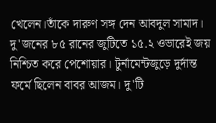খেলেন।তাঁকে দারুণ সঙ্গ দেন আবদুল সামাদ। দু'জনের ৮৫ রানের জুটিতে ১৫.২ ওভারেই জয় নিশ্চিত করে পেশোয়ার। টুর্নামেন্টজুড়ে দুর্দান্ত ফর্মে ছিলেন বাবর আজম। দু'টি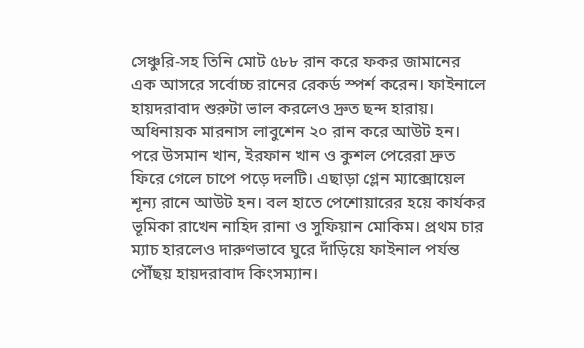সেঞ্চুরি-সহ তিনি মোট ৫৮৮ রান করে ফকর জামানের এক আসরে সর্বোচ্চ রানের রেকর্ড স্পর্শ করেন। ফাইনালে হায়দরাবাদ শুরুটা ভাল করলেও দ্রুত ছন্দ হারায়। অধিনায়ক মারনাস লাবুশেন ২০ রান করে আউট হন। পরে উসমান খান, ইরফান খান ও কুশল পেরেরা দ্রুত ফিরে গেলে চাপে পড়ে দলটি। এছাড়া গ্লেন ম্যাক্সোয়েল শূন্য রানে আউট হন। বল হাতে পেশোয়ারের হয়ে কার্যকর ভূমিকা রাখেন নাহিদ রানা ও সুফিয়ান মোকিম। প্রথম চার ম্যাচ হারলেও দারুণভাবে ঘুরে দাঁড়িয়ে ফাইনাল পর্যন্ত পৌঁছয় হায়দরাবাদ কিংসম্যান।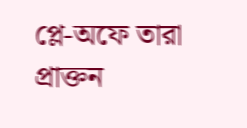প্লে-অফে তারা প্রাক্তন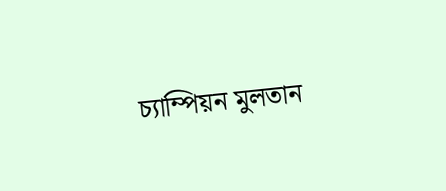চ্যাম্পিয়ন মুলতান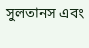সুলতানস এবং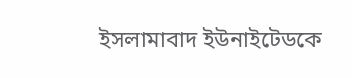ইসলামাবাদ ইউনাইটেডকে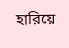হারিয়ে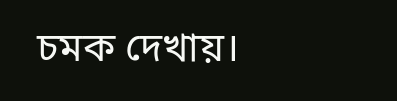চমক দেখায়।